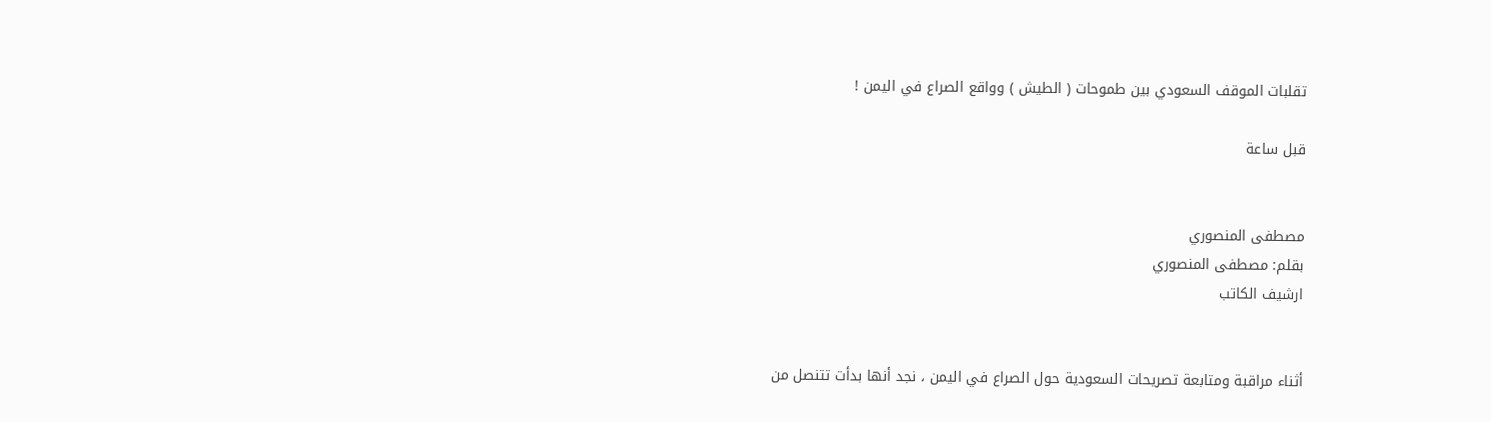تقلبات الموقف السعودي بين طموحات ( الطيش ) وواقع الصراع في اليمن !

قبل ساعة


مصطفى المنصوري
بقلم: مصطفى المنصوري
ارشيف الكاتب


أثناء مراقبة ومتابعة تصريحات السعودية حول الصراع في اليمن ، نجد أنها بدأت تتنصل من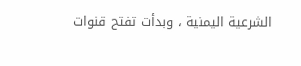الشرعية اليمنية ، وبدأت تفتح قنوات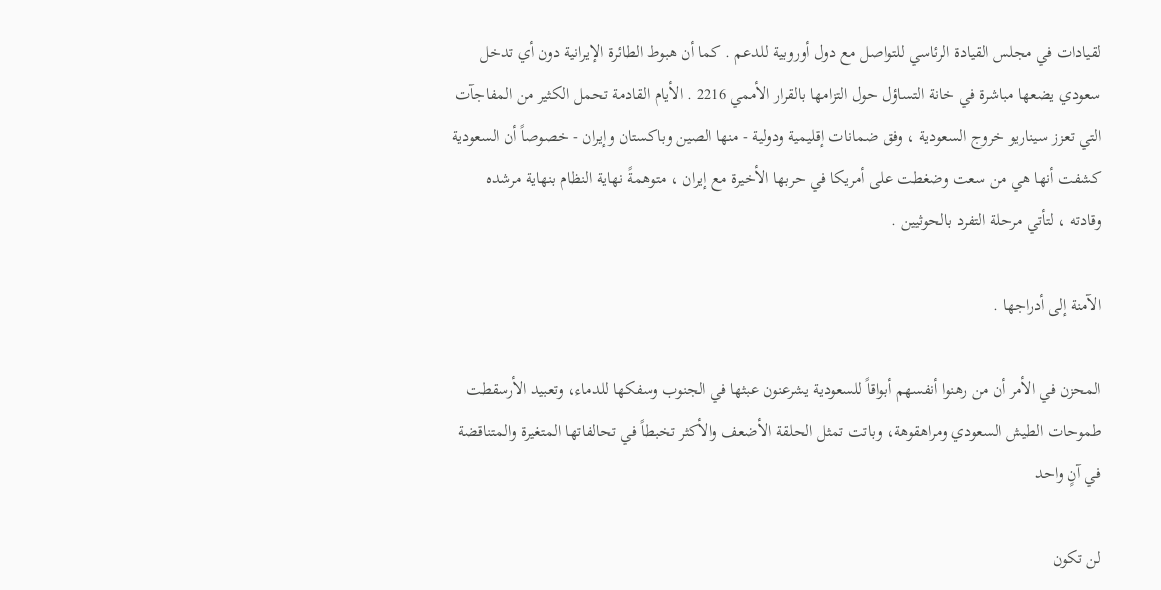لقيادات في مجلس القيادة الرئاسي للتواصل مع دول أوروبية للدعم . كما أن هبوط الطائرة الإيرانية دون أي تدخل سعودي يضعها مباشرة في خانة التساؤل حول التزامها بالقرار الأممي 2216 . الأيام القادمة تحمل الكثير من المفاجآت التي تعزز سيناريو خروج السعودية ، وفق ضمانات إقليمية ودولية - منها الصين وباكستان وإيران - خصوصاً أن السعودية كشفت أنها هي من سعت وضغطت على أمريكا في حربها الأخيرة مع إيران ، متوهمةً نهاية النظام بنهاية مرشده وقادته ، لتأتي مرحلة التفرد بالحوثيين .

الآمنة إلى أدراجها .

المحزن في الأمر أن من رهنوا أنفسهم أبواقاً للسعودية يشرعنون عبثها في الجنوب وسفكها للدماء، وتعبيد الأرسقطت طموحات الطيش السعودي ومراهقوهة، وباتت تمثل الحلقة الأضعف والأكثر تخبطاً في تحالفاتها المتغيرة والمتناقضة في آنٍ واحد

لن تكون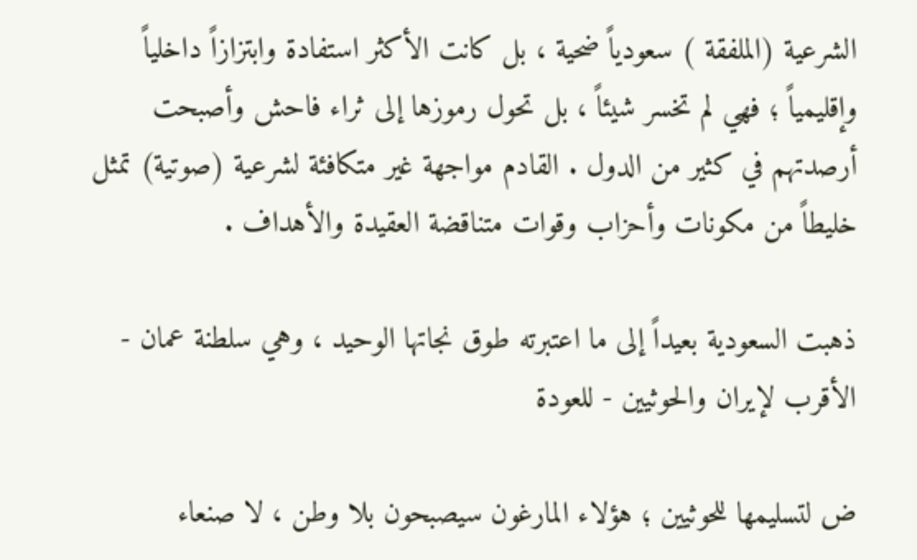الشرعية (الملفقة ) سعودياً ضحية ، بل كانت الأكثر استفادة وابتزازاً داخلياً وإقليمياً ؛ فهي لم تخسر شيئاً ، بل تحول رموزها إلى ثراء فاحش وأصبحت أرصدتهم في كثير من الدول . القادم مواجهة غير متكافئة لشرعية (صوتية) تمثل خليطاً من مكونات وأحزاب وقوات متناقضة العقيدة والأهداف .

ذهبت السعودية بعيداً إلى ما اعتبرته طوق نجاتها الوحيد ، وهي سلطنة عمان - الأقرب لإيران والحوثيين - للعودة

ض لتسليمها للحوثيين ؛ هؤلاء المارغون سيصبحون بلا وطن ، لا صنعاء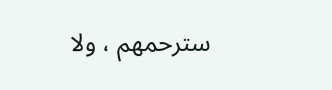سترحمهم ، ولا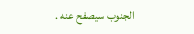الجنوب سيصفح عنه .